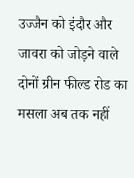उज्जैन को इंदौर और जावरा को जोड़ने वाले दोनों ग्रीन फील्ड रोड का मसला अब तक नहीं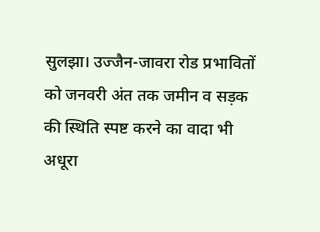सुलझा। उज्जैन-जावरा रोड प्रभावितों को जनवरी अंत तक जमीन व सड़क की स्थिति स्पष्ट करने का वादा भी अधूरा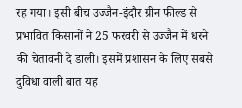रह गया। इसी बीच उज्जैन-इंदौर ग्रीन फील्ड से प्रभावित किसानों ने 25 फरवरी से उज्जैन में धरने की चेतावनी दे डाली। इसमें प्रशासन के लिए सबसे दुविधा वाली बात यह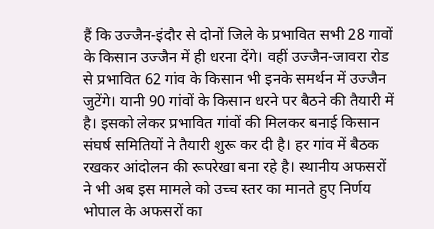हैं कि उज्जैन-इंदौर से दोनों जिले के प्रभावित सभी 28 गावों के किसान उज्जैन में ही धरना देंगे। वहीं उज्जैन-जावरा रोड से प्रभावित 62 गांव के किसान भी इनके समर्थन में उज्जैन जुटेंगे। यानी 90 गांवों के किसान धरने पर बैठने की तैयारी में है। इसको लेकर प्रभावित गांवों की मिलकर बनाई किसान संघर्ष समितियों ने तैयारी शुरू कर दी है। हर गांव में बैठक रखकर आंदोलन की रूपरेखा बना रहे है। स्थानीय अफसरों ने भी अब इस मामले को उच्च स्तर का मानते हुए निर्णय भोपाल के अफसरों का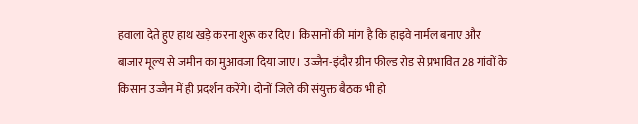हवाला देते हुए हाथ खड़े करना शुरू कर दिए। किसानों की मांग है कि हाइवे नार्मल बनाए और बाजार मूल्य से जमीन का मुआवजा दिया जाए। उज्जैन-इंदौर ग्रीन फील्ड रोड से प्रभावित 28 गांवों के किसान उज्जैन में ही प्रदर्शन करेंगे। दोनों जिले की संयुक्त बैठक भी हो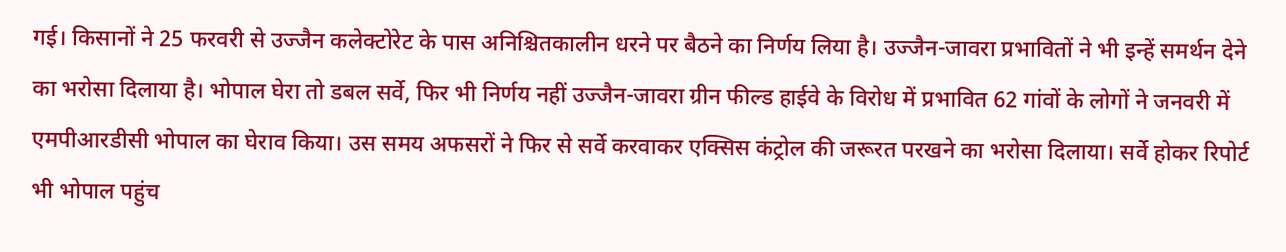गई। किसानों ने 25 फरवरी से उज्जैन कलेक्टोरेट के पास अनिश्चितकालीन धरने पर बैठने का निर्णय लिया है। उज्जैन-जावरा प्रभावितों ने भी इन्हें समर्थन देने का भरोसा दिलाया है। भोपाल घेरा तो डबल सर्वे, फिर भी निर्णय नहीं उज्जैन-जावरा ग्रीन फील्ड हाईवे के विरोध में प्रभावित 62 गांवों के लोगों ने जनवरी में एमपीआरडीसी भोपाल का घेराव किया। उस समय अफसरों ने फिर से सर्वे करवाकर एक्सिस कंट्रोल की जरूरत परखने का भरोसा दिलाया। सर्वे होकर रिपोर्ट भी भोपाल पहुंच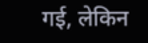गई, लेकिन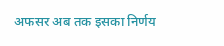अफसर अब तक इसका निर्णय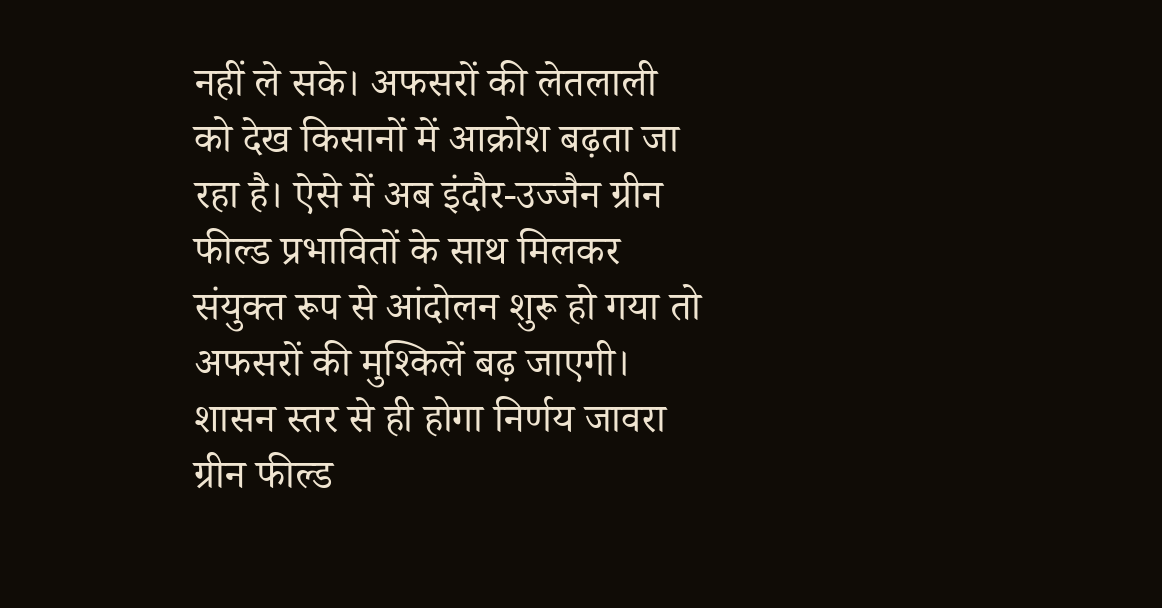नहीं ले सके। अफसरों की लेतलाली को देख किसानों में आक्रोश बढ़ता जा रहा है। ऐसे में अब इंदौर-उज्जैन ग्रीन फील्ड प्रभावितों के साथ मिलकर संयुक्त रूप से आंदोलन शुरू हो गया तो अफसरों की मुश्किलें बढ़ जाएगी। शासन स्तर से ही होगा निर्णय जावरा ग्रीन फील्ड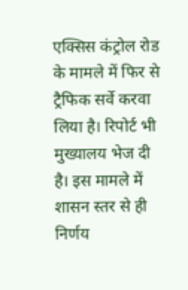एक्सिस कंट्रोल रोड के मामले में फिर से ट्रैफिक सर्वे करवा लिया है। रिपोर्ट भी मुख्यालय भेज दी है। इस मामले में शासन स्तर से ही निर्णय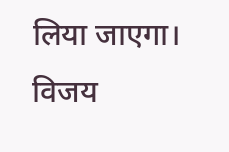लिया जाएगा। विजय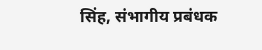सिंह, संभागीय प्रबंधक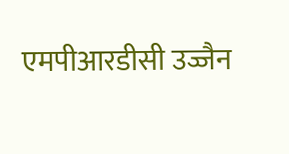एमपीआरडीसी उज्जैन